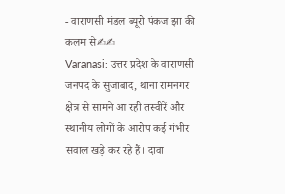- वाराणसी मंडल ब्यूरो पंकज झा की कलम से✍✍
Varanasi: उत्तर प्रदेश के वाराणसी जनपद के सुजाबाद, थाना रामनगर क्षेत्र से सामने आ रही तस्वीरें और स्थानीय लोगों के आरोप कई गंभीर सवाल खड़े कर रहे हैं। दावा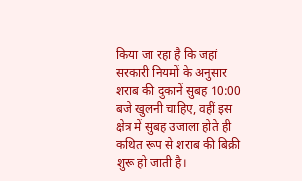किया जा रहा है कि जहां सरकारी नियमों के अनुसार शराब की दुकानें सुबह 10:00 बजे खुलनी चाहिए, वहीं इस क्षेत्र में सुबह उजाला होते ही कथित रूप से शराब की बिक्री शुरू हो जाती है।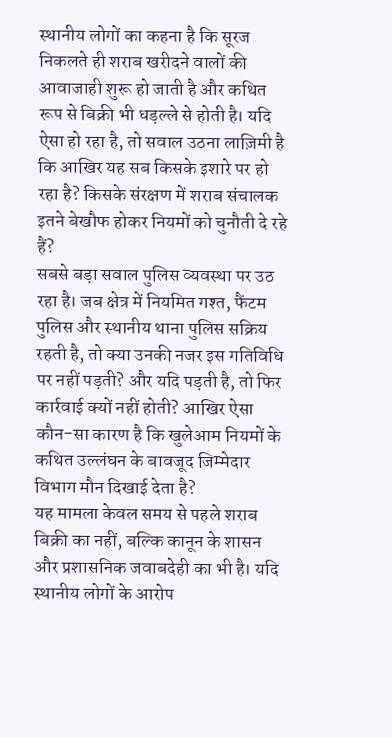स्थानीय लोगों का कहना है कि सूरज निकलते ही शराब खरीदने वालों की आवाजाही शुरू हो जाती है और कथित रूप से बिक्री भी धड़ल्ले से होती है। यदि ऐसा हो रहा है, तो सवाल उठना लाज़िमी है कि आखिर यह सब किसके इशारे पर हो रहा है? किसके संरक्षण में शराब संचालक इतने बेखौफ होकर नियमों को चुनौती दे रहे हैं?
सबसे बड़ा सवाल पुलिस व्यवस्था पर उठ रहा है। जब क्षेत्र में नियमित गश्त, फैंटम पुलिस और स्थानीय थाना पुलिस सक्रिय रहती है, तो क्या उनकी नजर इस गतिविधि पर नहीं पड़ती? और यदि पड़ती है, तो फिर कार्रवाई क्यों नहीं होती? आखिर ऐसा कौन-सा कारण है कि खुलेआम नियमों के कथित उल्लंघन के बावजूद जिम्मेदार विभाग मौन दिखाई देता है?
यह मामला केवल समय से पहले शराब बिक्री का नहीं, बल्कि कानून के शासन और प्रशासनिक जवाबदेही का भी है। यदि स्थानीय लोगों के आरोप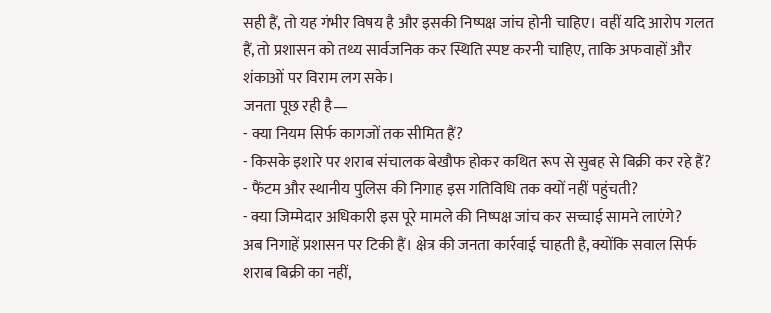सही हैं, तो यह गंभीर विषय है और इसकी निष्पक्ष जांच होनी चाहिए। वहीं यदि आरोप गलत हैं, तो प्रशासन को तथ्य सार्वजनिक कर स्थिति स्पष्ट करनी चाहिए, ताकि अफवाहों और शंकाओं पर विराम लग सके।
जनता पूछ रही है—
- क्या नियम सिर्फ कागजों तक सीमित हैं?
- किसके इशारे पर शराब संचालक बेखौफ होकर कथित रूप से सुबह से बिक्री कर रहे हैं?
- फैंटम और स्थानीय पुलिस की निगाह इस गतिविधि तक क्यों नहीं पहुंचती?
- क्या जिम्मेदार अधिकारी इस पूरे मामले की निष्पक्ष जांच कर सच्चाई सामने लाएंगे?
अब निगाहें प्रशासन पर टिकी हैं। क्षेत्र की जनता कार्रवाई चाहती है, क्योंकि सवाल सिर्फ शराब बिक्री का नहीं,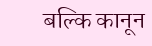बल्कि कानून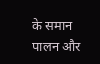के समान पालन और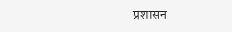प्रशासन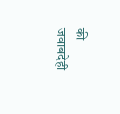की जवाबदेही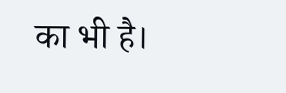का भी है।